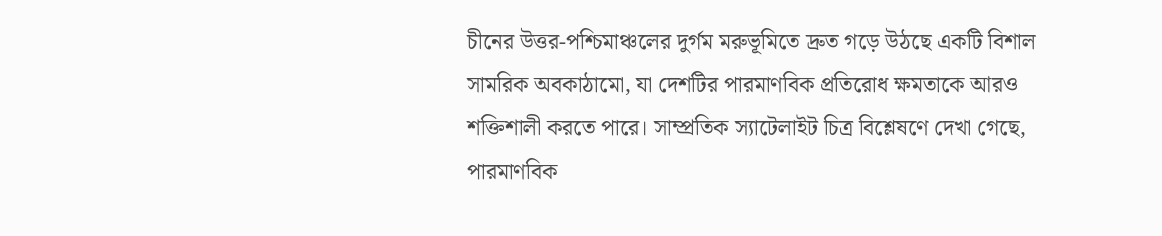চীনের উত্তর-পশ্চিমাঞ্চলের দুর্গম মরুভূমিতে দ্রুত গড়ে উঠছে একটি বিশাল সামরিক অবকাঠামো, যা দেশটির পারমাণবিক প্রতিরোধ ক্ষমতাকে আরও শক্তিশালী করতে পারে। সাম্প্রতিক স্যাটেলাইট চিত্র বিশ্লেষণে দেখা গেছে, পারমাণবিক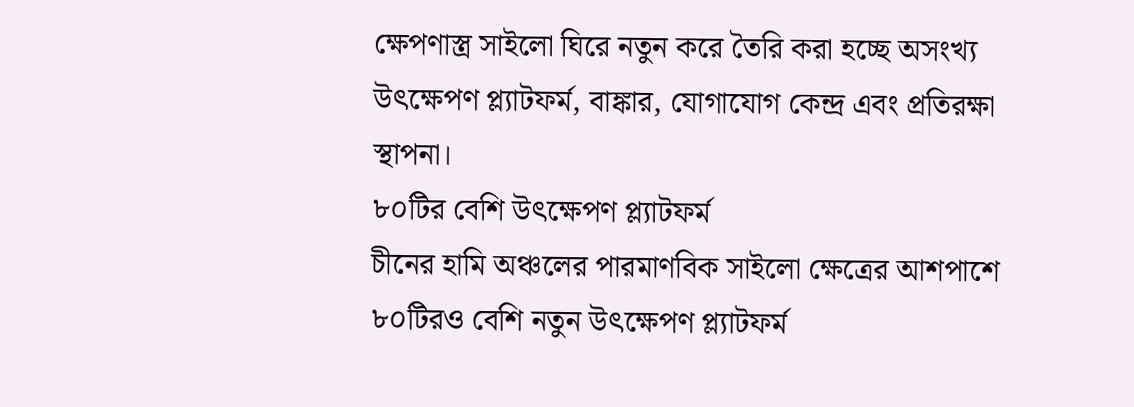ক্ষেপণাস্ত্র সাইলো ঘিরে নতুন করে তৈরি করা হচ্ছে অসংখ্য উৎক্ষেপণ প্ল্যাটফর্ম, বাঙ্কার, যোগাযোগ কেন্দ্র এবং প্রতিরক্ষা স্থাপনা।
৮০টির বেশি উৎক্ষেপণ প্ল্যাটফর্ম
চীনের হামি অঞ্চলের পারমাণবিক সাইলো ক্ষেত্রের আশপাশে ৮০টিরও বেশি নতুন উৎক্ষেপণ প্ল্যাটফর্ম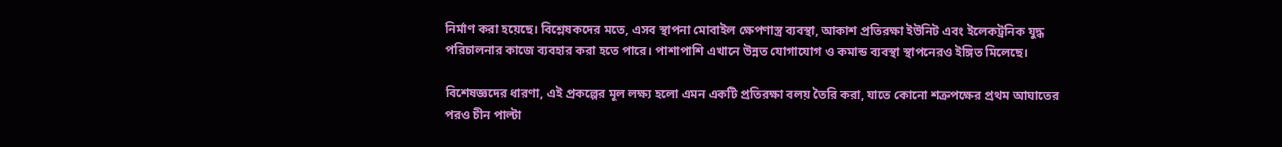নির্মাণ করা হয়েছে। বিশ্লেষকদের মতে, এসব স্থাপনা মোবাইল ক্ষেপণাস্ত্র ব্যবস্থা, আকাশ প্রতিরক্ষা ইউনিট এবং ইলেকট্রনিক যুদ্ধ পরিচালনার কাজে ব্যবহার করা হতে পারে। পাশাপাশি এখানে উন্নত যোগাযোগ ও কমান্ড ব্যবস্থা স্থাপনেরও ইঙ্গিত মিলেছে।

বিশেষজ্ঞদের ধারণা, এই প্রকল্পের মূল লক্ষ্য হলো এমন একটি প্রতিরক্ষা বলয় তৈরি করা, যাতে কোনো শত্রুপক্ষের প্রথম আঘাতের পরও চীন পাল্টা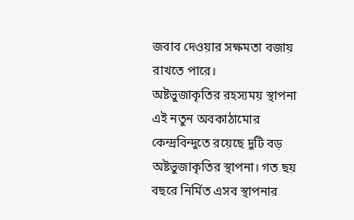জবাব দেওয়ার সক্ষমতা বজায় রাখতে পারে।
অষ্টভুজাকৃতির রহস্যময় স্থাপনা
এই নতুন অবকাঠামোর কেন্দ্রবিন্দুতে রয়েছে দুটি বড় অষ্টভুজাকৃতির স্থাপনা। গত ছয় বছরে নির্মিত এসব স্থাপনার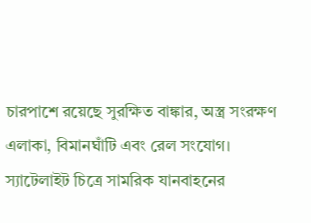চারপাশে রয়েছে সুরক্ষিত বাঙ্কার, অস্ত্র সংরক্ষণ এলাকা, বিমানঘাঁটি এবং রেল সংযোগ।
স্যাটেলাইট চিত্রে সামরিক যানবাহনের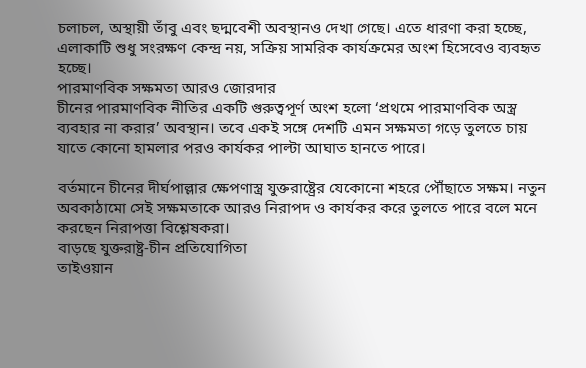চলাচল, অস্থায়ী তাঁবু এবং ছদ্মবেশী অবস্থানও দেখা গেছে। এতে ধারণা করা হচ্ছে, এলাকাটি শুধু সংরক্ষণ কেন্দ্র নয়, সক্রিয় সামরিক কার্যক্রমের অংশ হিসেবেও ব্যবহৃত হচ্ছে।
পারমাণবিক সক্ষমতা আরও জোরদার
চীনের পারমাণবিক নীতির একটি গুরুত্বপূর্ণ অংশ হলো ‘প্রথমে পারমাণবিক অস্ত্র ব্যবহার না করার’ অবস্থান। তবে একই সঙ্গে দেশটি এমন সক্ষমতা গড়ে তুলতে চায় যাতে কোনো হামলার পরও কার্যকর পাল্টা আঘাত হানতে পারে।

বর্তমানে চীনের দীর্ঘপাল্লার ক্ষেপণাস্ত্র যুক্তরাষ্ট্রের যেকোনো শহরে পৌঁছাতে সক্ষম। নতুন অবকাঠামো সেই সক্ষমতাকে আরও নিরাপদ ও কার্যকর করে তুলতে পারে বলে মনে করছেন নিরাপত্তা বিশ্লেষকরা।
বাড়ছে যুক্তরাষ্ট্র-চীন প্রতিযোগিতা
তাইওয়ান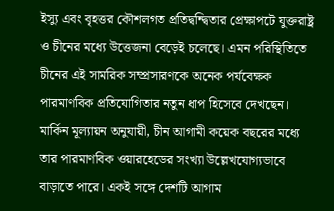ইস্যু এবং বৃহত্তর কৌশলগত প্রতিদ্বন্দ্বিতার প্রেক্ষাপটে যুক্তরাষ্ট্র ও চীনের মধ্যে উত্তেজনা বেড়েই চলেছে। এমন পরিস্থিতিতে চীনের এই সামরিক সম্প্রসারণকে অনেক পর্যবেক্ষক পারমাণবিক প্রতিযোগিতার নতুন ধাপ হিসেবে দেখছেন।
মার্কিন মূল্যায়ন অনুযায়ী, চীন আগামী কয়েক বছরের মধ্যে তার পারমাণবিক ওয়ারহেডের সংখ্যা উল্লেখযোগ্যভাবে বাড়াতে পারে। একই সঙ্গে দেশটি আগাম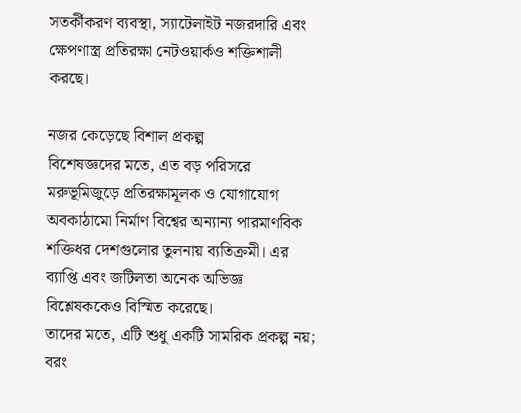সতর্কীকরণ ব্যবস্থা, স্যাটেলাইট নজরদারি এবং ক্ষেপণাস্ত্র প্রতিরক্ষা নেটওয়ার্কও শক্তিশালী করছে।

নজর কেড়েছে বিশাল প্রকল্প
বিশেষজ্ঞদের মতে, এত বড় পরিসরে মরুভূমিজুড়ে প্রতিরক্ষামূলক ও যোগাযোগ অবকাঠামো নির্মাণ বিশ্বের অন্যান্য পারমাণবিক শক্তিধর দেশগুলোর তুলনায় ব্যতিক্রমী। এর ব্যাপ্তি এবং জটিলতা অনেক অভিজ্ঞ বিশ্লেষককেও বিস্মিত করেছে।
তাদের মতে, এটি শুধু একটি সামরিক প্রকল্প নয়; বরং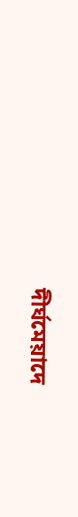দীর্ঘমেয়াদে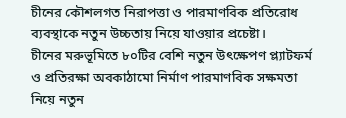চীনের কৌশলগত নিরাপত্তা ও পারমাণবিক প্রতিরোধ ব্যবস্থাকে নতুন উচ্চতায় নিয়ে যাওয়ার প্রচেষ্টা।
চীনের মরুভূমিতে ৮০টির বেশি নতুন উৎক্ষেপণ প্ল্যাটফর্ম ও প্রতিরক্ষা অবকাঠামো নির্মাণ পারমাণবিক সক্ষমতা নিয়ে নতুন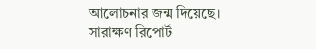আলোচনার জন্ম দিয়েছে।
সারাক্ষণ রিপোর্ট